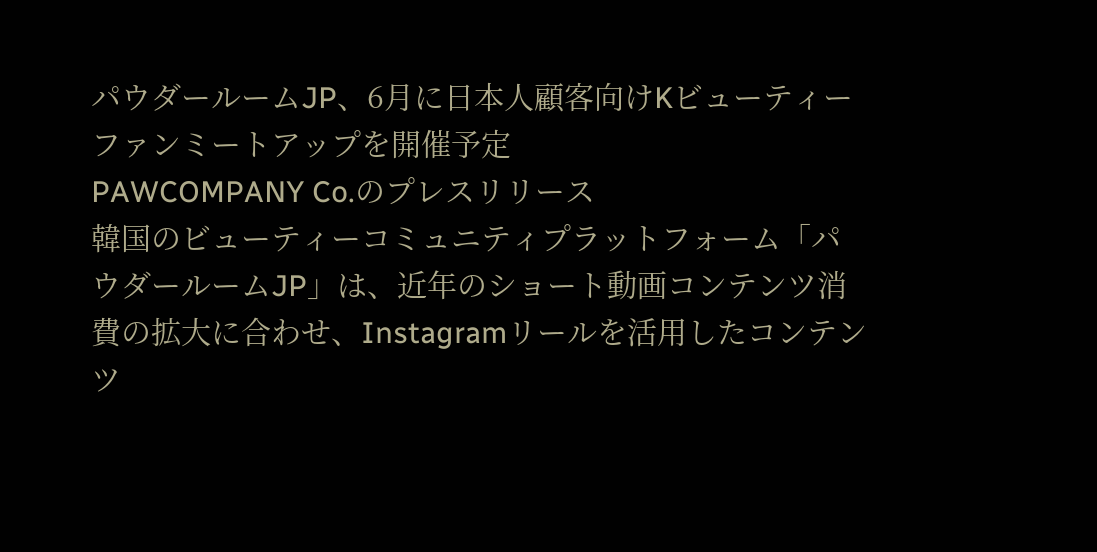パウダールームJP、6月に日本人顧客向けKビューティーファンミートアップを開催予定
PAWCOMPANY Co.のプレスリリース
韓国のビューティーコミュニティプラットフォーム「パウダールームJP」は、近年のショート動画コンテンツ消費の拡大に合わせ、Instagramリールを活用したコンテンツ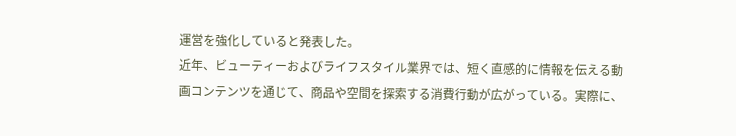運営を強化していると発表した。
近年、ビューティーおよびライフスタイル業界では、短く直感的に情報を伝える動画コンテンツを通じて、商品や空間を探索する消費行動が広がっている。実際に、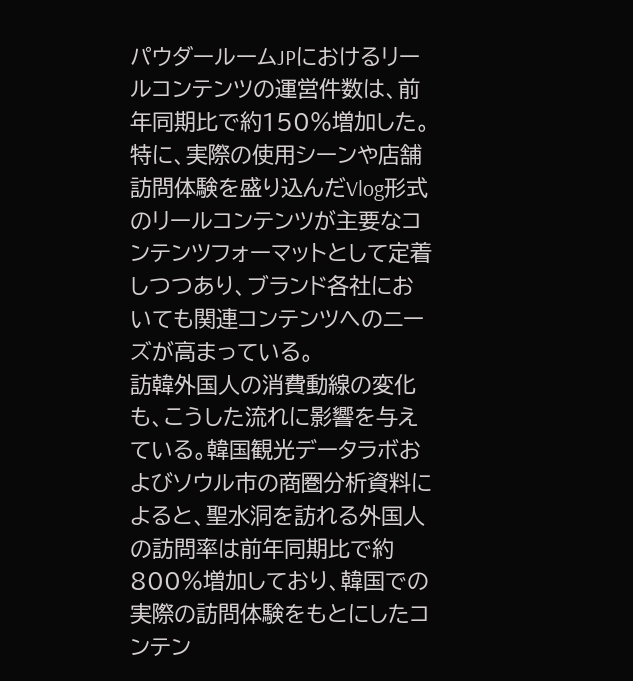パウダールームJPにおけるリールコンテンツの運営件数は、前年同期比で約150%増加した。
特に、実際の使用シーンや店舗訪問体験を盛り込んだVlog形式のリールコンテンツが主要なコンテンツフォーマットとして定着しつつあり、ブランド各社においても関連コンテンツへのニーズが高まっている。
訪韓外国人の消費動線の変化も、こうした流れに影響を与えている。韓国観光データラボおよびソウル市の商圏分析資料によると、聖水洞を訪れる外国人の訪問率は前年同期比で約800%増加しており、韓国での実際の訪問体験をもとにしたコンテン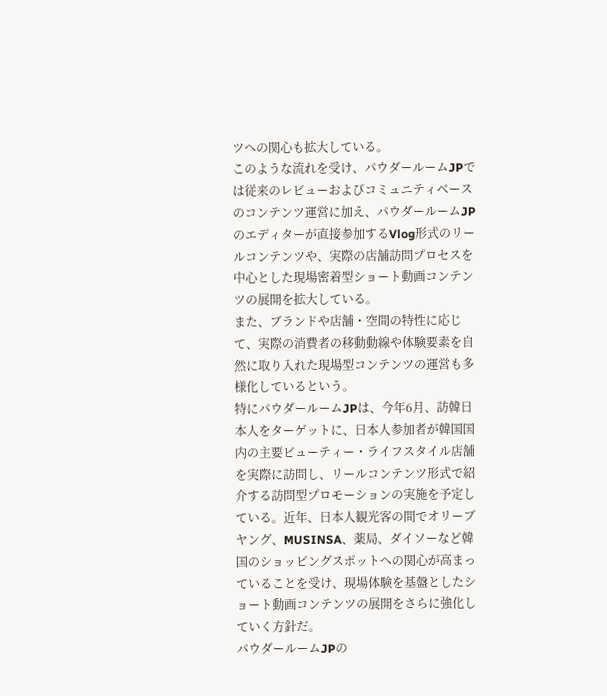ツへの関心も拡大している。
このような流れを受け、パウダールームJPでは従来のレビューおよびコミュニティベースのコンテンツ運営に加え、パウダールームJPのエディターが直接参加するVlog形式のリールコンテンツや、実際の店舗訪問プロセスを中心とした現場密着型ショート動画コンテンツの展開を拡大している。
また、ブランドや店舗・空間の特性に応じて、実際の消費者の移動動線や体験要素を自然に取り入れた現場型コンテンツの運営も多様化しているという。
特にパウダールームJPは、今年6月、訪韓日本人をターゲットに、日本人参加者が韓国国内の主要ビューティー・ライフスタイル店舗を実際に訪問し、リールコンテンツ形式で紹介する訪問型プロモーションの実施を予定している。近年、日本人観光客の間でオリーブヤング、MUSINSA、薬局、ダイソーなど韓国のショッピングスポットへの関心が高まっていることを受け、現場体験を基盤としたショート動画コンテンツの展開をさらに強化していく方針だ。
パウダールームJPの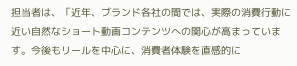担当者は、「近年、ブランド各社の間では、実際の消費行動に近い自然なショート動画コンテンツへの関心が高まっています。今後もリールを中心に、消費者体験を直感的に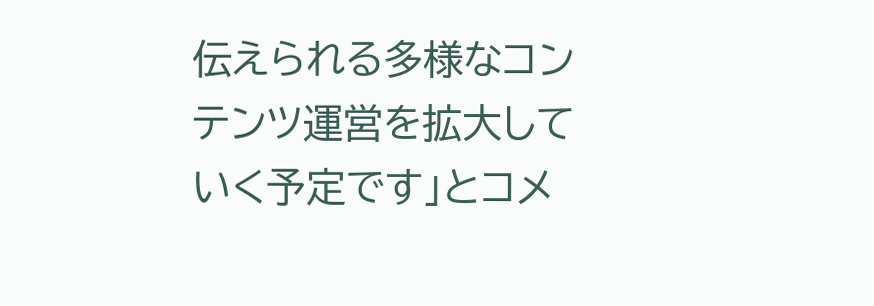伝えられる多様なコンテンツ運営を拡大していく予定です」とコメ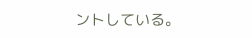ントしている。